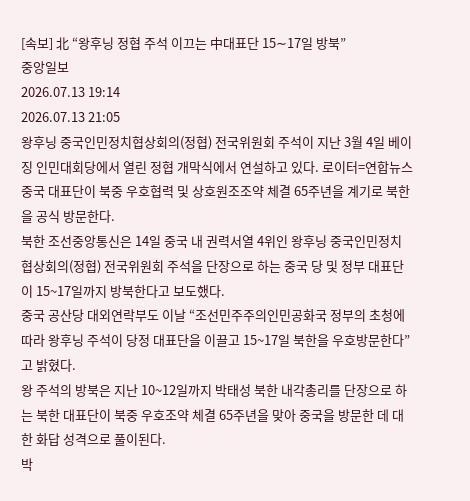[속보] 北 “왕후닝 정협 주석 이끄는 中대표단 15∼17일 방북”
중앙일보
2026.07.13 19:14
2026.07.13 21:05
왕후닝 중국인민정치협상회의(정협) 전국위원회 주석이 지난 3월 4일 베이징 인민대회당에서 열린 정협 개막식에서 연설하고 있다. 로이터=연합뉴스
중국 대표단이 북중 우호협력 및 상호원조조약 체결 65주년을 계기로 북한을 공식 방문한다.
북한 조선중앙통신은 14일 중국 내 권력서열 4위인 왕후닝 중국인민정치협상회의(정협) 전국위원회 주석을 단장으로 하는 중국 당 및 정부 대표단이 15~17일까지 방북한다고 보도했다.
중국 공산당 대외연락부도 이날 “조선민주주의인민공화국 정부의 초청에 따라 왕후닝 주석이 당정 대표단을 이끌고 15~17일 북한을 우호방문한다”고 밝혔다.
왕 주석의 방북은 지난 10~12일까지 박태성 북한 내각총리를 단장으로 하는 북한 대표단이 북중 우호조약 체결 65주년을 맞아 중국을 방문한 데 대한 화답 성격으로 풀이된다.
박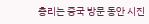총리는 중국 방문 동안 시진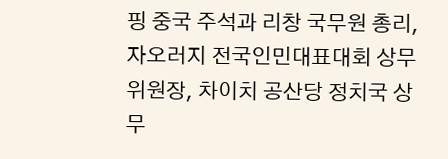핑 중국 주석과 리창 국무원 총리, 자오러지 전국인민대표대회 상무위원장, 차이치 공산당 정치국 상무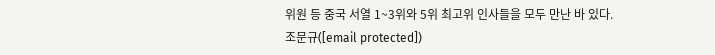위원 등 중국 서열 1~3위와 5위 최고위 인사들을 모두 만난 바 있다.
조문규([email protected])